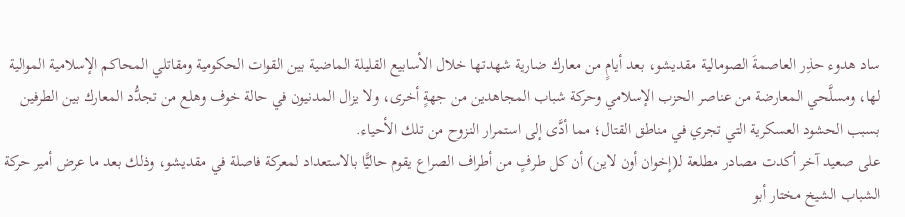ساد هدوء حذِر العاصمةَ الصومالية مقديشو، بعد أيامٍ من معارك ضارية شهدتها خلال الأسابيع القليلة الماضية بين القوات الحكومية ومقاتلي المحاكم الإسلامية الموالية لها، ومسلَّحي المعارضة من عناصر الحزب الإسلامي وحركة شباب المجاهدين من جهةٍ أخرى، ولا يزال المدنيون في حالة خوف وهلع من تجدُّد المعارك بين الطرفين بسبب الحشود العسكرية التي تجري في مناطق القتال؛ مما أدَّى إلى استمرار النزوح من تلك الأحياء.
على صعيد آخر أكدت مصادر مطلعة لـ(إخوان أون لاين) أن كل طرفٍ من أطراف الصراع يقوم حاليًّا بالاستعداد لمعركة فاصلة في مقديشو، وذلك بعد ما عرض أمير حركة الشباب الشيخ مختار أبو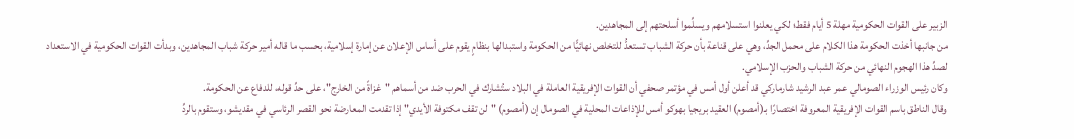الزبير على القوات الحكومية مهلة 5 أيام فقط؛ لكي يعلنوا استسلامهم ويسلِّموا أسلحتهم إلى المجاهدين.
من جانبها أخذت الحكومة هذا الكلام على محمل الجدِّ، وهي على قناعة بأن حركة الشباب تستعدُّ للتخلص نهائيًّا من الحكومة واستبدالها بنظامٍ يقوم على أساس الإعلان عن إمارة إسلامية، بحسب ما قاله أمير حركة شباب المجاهدين، وبدأت القوات الحكومية في الاستعداد لصدِّ هذا الهجوم النهائي من حركة الشباب والحزب الإسلامي.
وكان رئيس الوزراء الصومالي عمر عبد الرشيد شارماركي قد أعلن أول أمس في مؤتمر صحفي أن القوات الإفريقية العاملة في البلاد ستُشارك في الحرب ضد من أسماهم "غزاةً من الخارج"، على حدِّ قوله، للدفاع عن الحكومة.
وقال الناطق باسم القوات الإفريقية المعروفة اختصارًا بـ(أمصوم) العقيد بريجيا بهوكو أمس للإذاعات المحلية في الصومال إن (أمصوم) "لن تقف مكتوفة الأيدي" إذا تقدمت المعارضة نحو القصر الرئاسي في مقديشو، وستقوم بالردِّ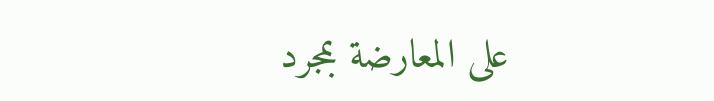على المعارضة بمجرد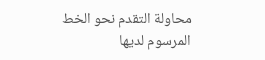محاولة التقدم نحو الخط المرسوم لديها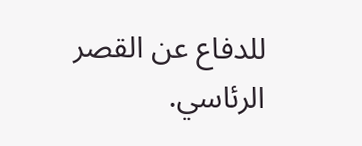للدفاع عن القصر الرئاسي.